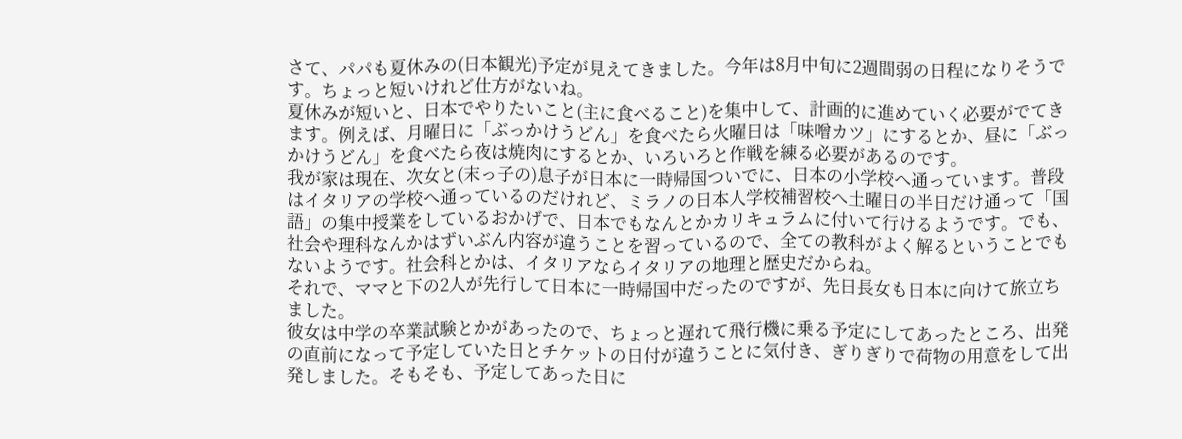さて、パパも夏休みの(日本観光)予定が見えてきました。今年は8月中旬に2週間弱の日程になりそうです。ちょっと短いけれど仕方がないね。
夏休みが短いと、日本でやりたいこと(主に食べること)を集中して、計画的に進めていく必要がでてきます。例えば、月曜日に「ぶっかけうどん」を食べたら火曜日は「味噌カツ」にするとか、昼に「ぶっかけうどん」を食べたら夜は焼肉にするとか、いろいろと作戦を練る必要があるのです。
我が家は現在、次女と(末っ子の)息子が日本に一時帰国ついでに、日本の小学校へ通っています。普段はイタリアの学校へ通っているのだけれど、ミラノの日本人学校補習校へ土曜日の半日だけ通って「国語」の集中授業をしているおかげで、日本でもなんとかカリキュラムに付いて行けるようです。でも、社会や理科なんかはずいぶん内容が違うことを習っているので、全ての教科がよく解るということでもないようです。社会科とかは、イタリアならイタリアの地理と歴史だからね。
それで、ママと下の2人が先行して日本に一時帰国中だったのですが、先日長女も日本に向けて旅立ちました。
彼女は中学の卒業試験とかがあったので、ちょっと遅れて飛行機に乗る予定にしてあったところ、出発の直前になって予定していた日とチケットの日付が違うことに気付き、ぎりぎりで荷物の用意をして出発しました。そもそも、予定してあった日に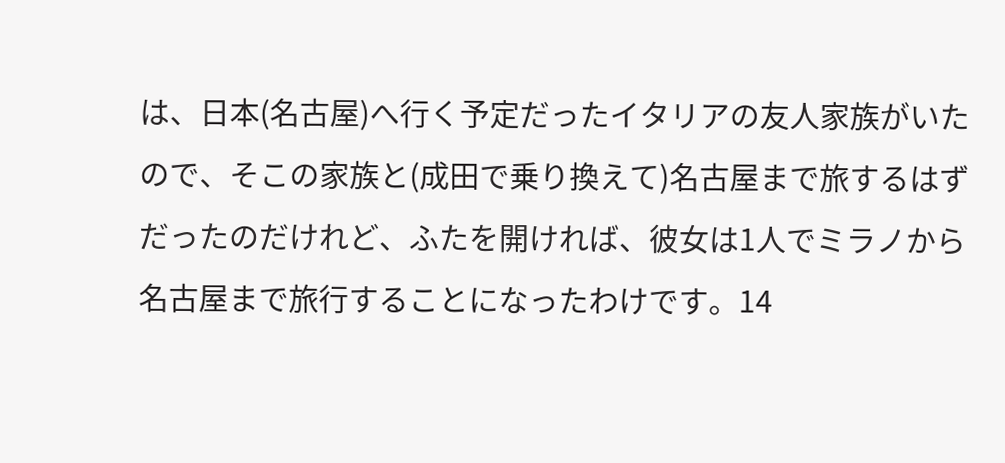は、日本(名古屋)へ行く予定だったイタリアの友人家族がいたので、そこの家族と(成田で乗り換えて)名古屋まで旅するはずだったのだけれど、ふたを開ければ、彼女は1人でミラノから名古屋まで旅行することになったわけです。14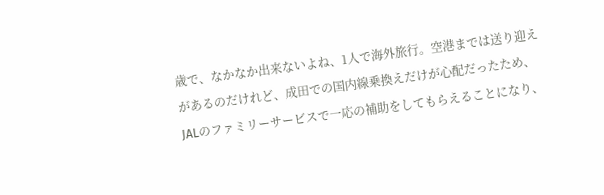歳で、なかなか出来ないよね、1人で海外旅行。空港までは送り迎えがあるのだけれど、成田での国内線乗換えだけが心配だったため、JALのファミリーサービスで一応の補助をしてもらえることになり、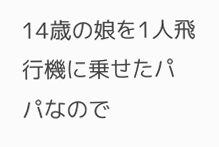14歳の娘を1人飛行機に乗せたパパなので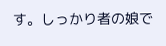す。しっかり者の娘で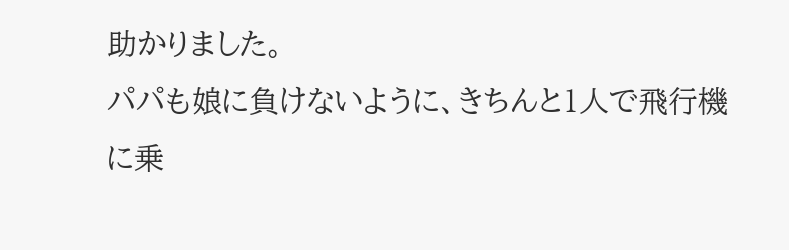助かりました。
パパも娘に負けないように、きちんと1人で飛行機に乗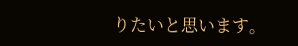りたいと思います。